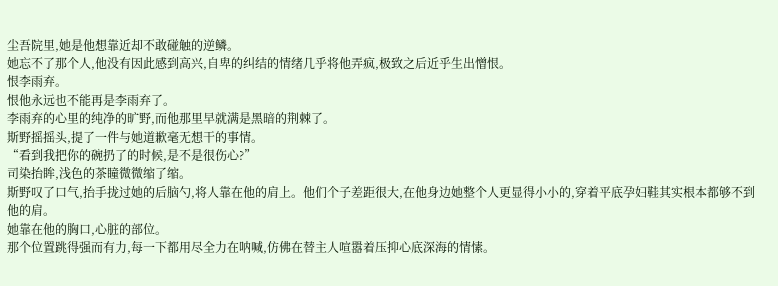尘吾院里,她是他想靠近却不敢碰触的逆鳞。
她忘不了那个人,他没有因此感到高兴,自卑的纠结的情绪几乎将他弄疯,极致之后近乎生出憎恨。
恨李雨弃。
恨他永远也不能再是李雨弃了。
李雨弃的心里的纯净的旷野,而他那里早就满是黑暗的荆棘了。
斯野摇摇头,提了一件与她道歉毫无想干的事情。
“看到我把你的碗扔了的时候,是不是很伤心?”
司染抬眸,浅色的茶瞳微微缩了缩。
斯野叹了口气,抬手拢过她的后脑勺,将人靠在他的肩上。他们个子差距很大,在他身边她整个人更显得小小的,穿着平底孕妇鞋其实根本都够不到他的肩。
她靠在他的胸口,心脏的部位。
那个位置跳得强而有力,每一下都用尽全力在呐喊,仿佛在替主人喧嚣着压抑心底深海的情愫。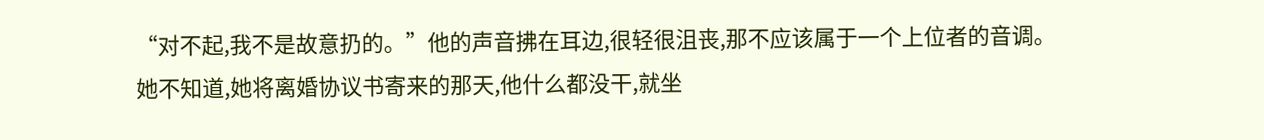“对不起,我不是故意扔的。”他的声音拂在耳边,很轻很沮丧,那不应该属于一个上位者的音调。
她不知道,她将离婚协议书寄来的那天,他什么都没干,就坐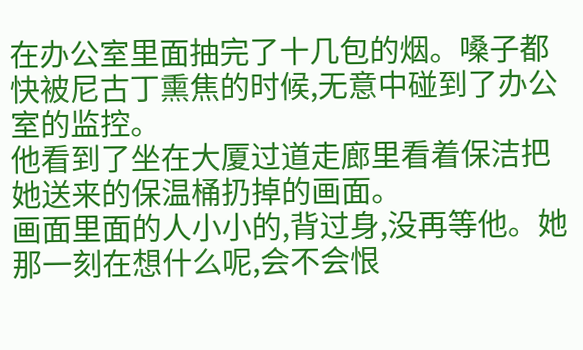在办公室里面抽完了十几包的烟。嗓子都快被尼古丁熏焦的时候,无意中碰到了办公室的监控。
他看到了坐在大厦过道走廊里看着保洁把她送来的保温桶扔掉的画面。
画面里面的人小小的,背过身,没再等他。她那一刻在想什么呢,会不会恨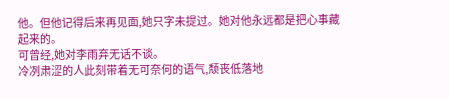他。但他记得后来再见面,她只字未提过。她对他永远都是把心事藏起来的。
可曾经,她对李雨弃无话不谈。
冷冽肃涩的人此刻带着无可奈何的语气,颓丧低落地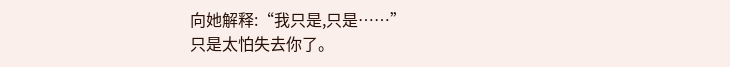向她解释:“我只是,只是……”
只是太怕失去你了。